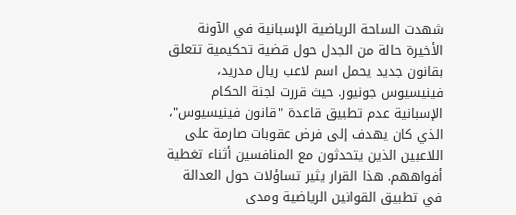شهدت الساحة الرياضية الإسبانية في الآونة الأخيرة حالة من الجدل حول قضية تحكيمية تتعلق بقانون جديد يحمل اسم لاعب ريال مدريد، فينيسيوس جونيور. حيث قررت لجنة الحكام الإسبانية عدم تطبيق قاعدة "قانون فينيسيوس"، الذي كان يهدف إلى فرض عقوبات صارمة على اللاعبين الذين يتحدثون مع المنافسين أثناء تغطية أفواههم. هذا القرار يثير تساؤلات حول العدالة في تطبيق القوانين الرياضية ومدى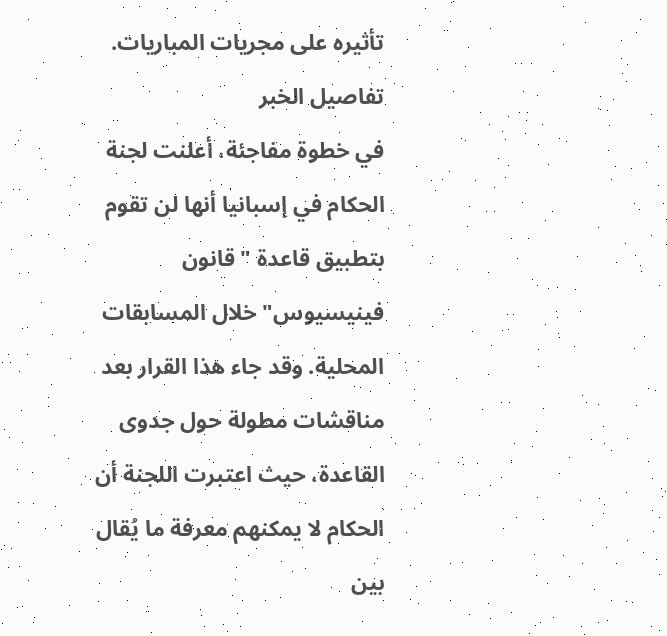تأثيره على مجريات المباريات.
تفاصيل الخبر
في خطوة مفاجئة، أعلنت لجنة الحكام في إسبانيا أنها لن تقوم بتطبيق قاعدة "قانون فينيسيوس" خلال المسابقات المحلية. وقد جاء هذا القرار بعد مناقشات مطولة حول جدوى القاعدة، حيث اعتبرت اللجنة أن الحكام لا يمكنهم معرفة ما يُقال بين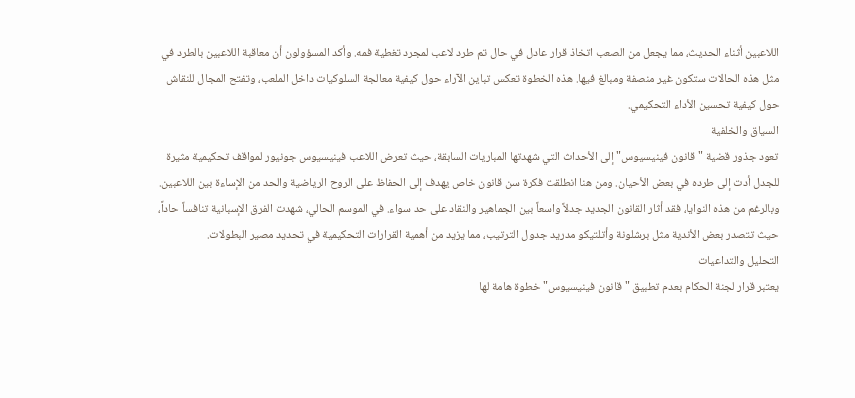اللاعبين أثناء الحديث، مما يجعل من الصعب اتخاذ قرار عادل في حال تم طرد لاعب لمجرد تغطية فمه. وأكد المسؤولون أن معاقبة اللاعبين بالطرد في مثل هذه الحالات ستكون غير منصفة ومبالغ فيها. هذه الخطوة تعكس تباين الآراء حول كيفية معالجة السلوكيات داخل الملعب، وتفتح المجال للنقاش حول كيفية تحسين الأداء التحكيمي.
السياق والخلفية
تعود جذور قضية "قانون فينيسيوس" إلى الأحداث التي شهدتها المباريات السابقة، حيث تعرض اللاعب فينيسيوس جونيور لمواقف تحكيمية مثيرة للجدل أدت إلى طرده في بعض الأحيان. ومن هنا انطلقت فكرة سن قانون خاص يهدف إلى الحفاظ على الروح الرياضية والحد من الإساءة بين اللاعبين. وبالرغم من هذه النوايا، فقد أثار القانون الجديد جدلاً واسعاً بين الجماهير والنقاد على حد سواء. في الموسم الحالي، شهدت الفرق الإسبانية تنافساً حاداً، حيث تتصدر بعض الأندية مثل برشلونة وأتلتيكو مدريد جدول الترتيب، مما يزيد من أهمية القرارات التحكيمية في تحديد مصير البطولات.
التحليل والتداعيات
يعتبر قرار لجنة الحكام بعدم تطبيق "قانون فينيسيوس" خطوة هامة لها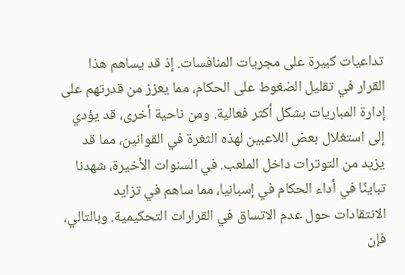تداعيات كبيرة على مجريات المنافسات. إذ قد يساهم هذا القرار في تقليل الضغوط على الحكام، مما يعزز من قدرتهم على إدارة المباريات بشكل أكثر فعالية. ومن ناحية أخرى، قد يؤدي إلى استغلال بعض اللاعبين لهذه الثغرة في القوانين، مما قد يزيد من التوترات داخل الملعب. في السنوات الأخيرة، شهدنا تباينًا في أداء الحكام في إسبانيا، مما ساهم في تزايد الانتقادات حول عدم الاتساق في القرارات التحكيمية. وبالتالي، فإن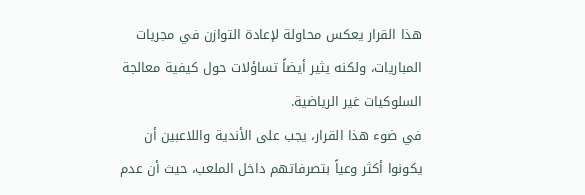هذا القرار يعكس محاولة لإعادة التوازن في مجريات المباريات، ولكنه يثير أيضاً تساؤلات حول كيفية معالجة السلوكيات غير الرياضية.
في ضوء هذا القرار، يجب على الأندية واللاعبين أن يكونوا أكثر وعياً بتصرفاتهم داخل الملعب، حيث أن عدم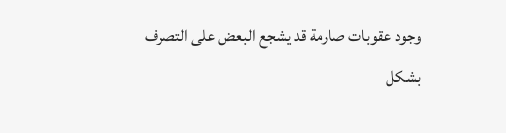وجود عقوبات صارمة قد يشجع البعض على التصرف بشكل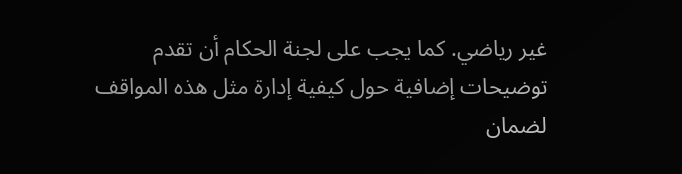غير رياضي. كما يجب على لجنة الحكام أن تقدم توضيحات إضافية حول كيفية إدارة مثل هذه المواقف لضمان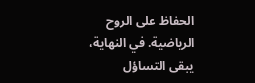الحفاظ على الروح الرياضية. في النهاية، يبقى التساؤل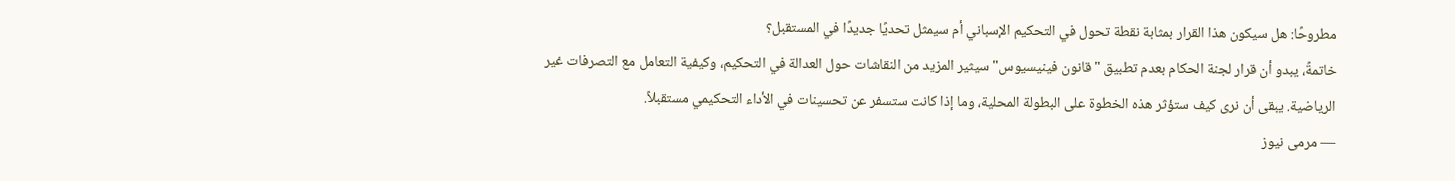مطروحًا: هل سيكون هذا القرار بمثابة نقطة تحول في التحكيم الإسباني أم سيمثل تحديًا جديدًا في المستقبل؟
خاتمةً، يبدو أن قرار لجنة الحكام بعدم تطبيق "قانون فينيسيوس" سيثير المزيد من النقاشات حول العدالة في التحكيم، وكيفية التعامل مع التصرفات غير الرياضية. يبقى أن نرى كيف ستؤثر هذه الخطوة على البطولة المحلية، وما إذا كانت ستسفر عن تحسينات في الأداء التحكيمي مستقبلاً.
— مرمى نيوز